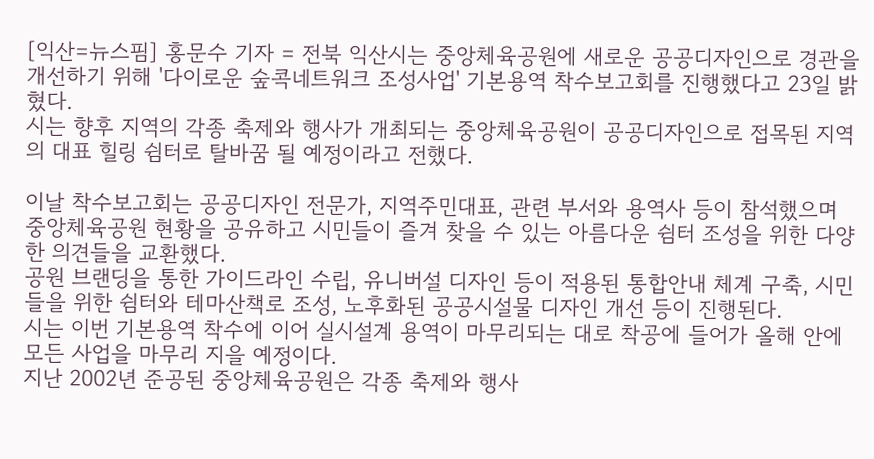[익산=뉴스핌] 홍문수 기자 = 전북 익산시는 중앙체육공원에 새로운 공공디자인으로 경관을 개선하기 위해 '다이로운 숲콕네트워크 조성사업' 기본용역 착수보고회를 진행했다고 23일 밝혔다.
시는 향후 지역의 각종 축제와 행사가 개최되는 중앙체육공원이 공공디자인으로 접목된 지역의 대표 힐링 쉼터로 탈바꿈 될 예정이라고 전했다.

이날 착수보고회는 공공디자인 전문가, 지역주민대표, 관련 부서와 용역사 등이 참석했으며 중앙체육공원 현황을 공유하고 시민들이 즐겨 찾을 수 있는 아름다운 쉼터 조성을 위한 다양한 의견들을 교환했다.
공원 브랜딩을 통한 가이드라인 수립, 유니버설 디자인 등이 적용된 통합안내 체계 구축, 시민들을 위한 쉼터와 테마산책로 조성, 노후화된 공공시설물 디자인 개선 등이 진행된다.
시는 이번 기본용역 착수에 이어 실시설계 용역이 마무리되는 대로 착공에 들어가 올해 안에 모든 사업을 마무리 지을 예정이다.
지난 2002년 준공된 중앙체육공원은 각종 축제와 행사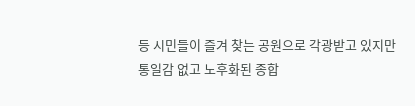등 시민들이 즐겨 찾는 공원으로 각광받고 있지만 통일감 없고 노후화된 종합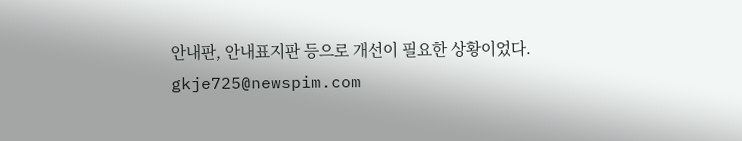안내판, 안내표지판 등으로 개선이 필요한 상황이었다.
gkje725@newspim.com